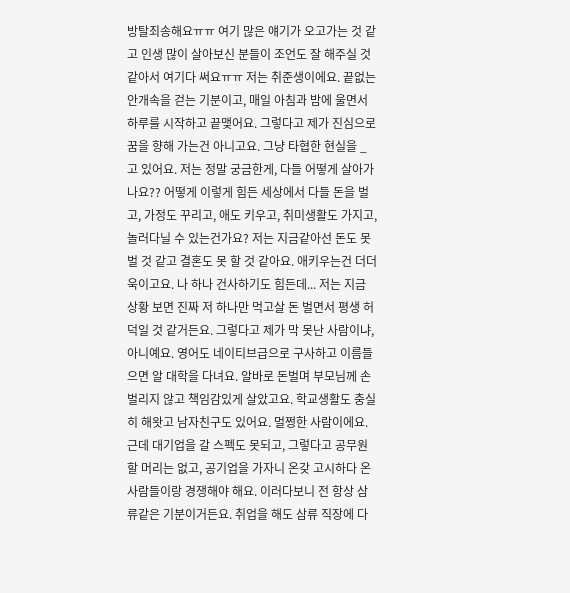방탈죄송해요ㅠㅠ 여기 많은 얘기가 오고가는 것 같고 인생 많이 살아보신 분들이 조언도 잘 해주실 것 같아서 여기다 써요ㅠㅠ 저는 취준생이에요. 끝없는 안개속을 걷는 기분이고, 매일 아침과 밤에 울면서 하루를 시작하고 끝맺어요. 그렇다고 제가 진심으로 꿈을 향해 가는건 아니고요. 그냥 타협한 현실을 _고 있어요. 저는 정말 궁금한게, 다들 어떻게 살아가나요?? 어떻게 이렇게 힘든 세상에서 다들 돈을 벌고, 가정도 꾸리고, 애도 키우고, 취미생활도 가지고, 놀러다닐 수 있는건가요? 저는 지금같아선 돈도 못 벌 것 같고 결혼도 못 할 것 같아요. 애키우는건 더더욱이고요. 나 하나 건사하기도 힘든데... 저는 지금 상황 보면 진짜 저 하나만 먹고살 돈 벌면서 평생 허덕일 것 같거든요. 그렇다고 제가 막 못난 사람이냐, 아니예요. 영어도 네이티브급으로 구사하고 이름들으면 알 대학을 다녀요. 알바로 돈벌며 부모님께 손벌리지 않고 책임감있게 살았고요. 학교생활도 충실히 해왓고 남자친구도 있어요. 멀쩡한 사람이에요. 근데 대기업을 갈 스펙도 못되고, 그렇다고 공무원할 머리는 없고, 공기업을 가자니 온갖 고시하다 온 사람들이랑 경쟁해야 해요. 이러다보니 전 항상 삼류같은 기분이거든요. 취업을 해도 삼류 직장에 다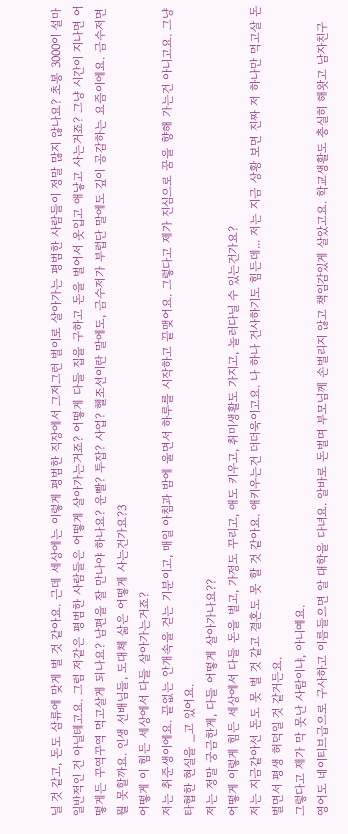닐 것 같고, 돈도 삼류에 맞게 벌 것 같아요. 근데 세상에는 이렇게 평범한 직장에서 그저그런 벌이로 살아가는 평범한 사람들이 정말 많지 않나요? 초봉 3000이 설마 일반적인 건 아닐테고요. 그럼 저같은 평범한 사람들은 어떻게 살아가는거죠? 어떻게 다들 집을 구하고 돈을 벌어서 옷입고 애낳고 사는거죠? 그냥 시간이 지나면 어떻게든 꾸역꾸역 먹고살게 되나요? 남편을 잘 만나야 하나요? 운빨? 투잡? 사업? 헬조선이란 말에도, 금수저가 부럽단 말에도 깊이 공감하는 요즘이에요. 금수저면 뭘 못할까요. 인생 선배님들, 도대체 삶은 어떻게 사는건가요?3
어떻게 이 힘든 세상에서 다들 살아가는거죠?
저는 취준생이에요. 끝없는 안개속을 걷는 기분이고, 매일 아침과 밤에 울면서 하루를 시작하고 끝맺어요. 그렇다고 제가 진심으로 꿈을 향해 가는건 아니고요. 그냥 타협한 현실을 _고 있어요.
저는 정말 궁금한게, 다들 어떻게 살아가나요??
어떻게 이렇게 힘든 세상에서 다들 돈을 벌고, 가정도 꾸리고, 애도 키우고, 취미생활도 가지고, 놀러다닐 수 있는건가요?
저는 지금같아선 돈도 못 벌 것 같고 결혼도 못 할 것 같아요. 애키우는건 더더욱이고요. 나 하나 건사하기도 힘든데... 저는 지금 상황 보면 진짜 저 하나만 먹고살 돈 벌면서 평생 허덕일 것 같거든요.
그렇다고 제가 막 못난 사람이냐, 아니예요.
영어도 네이티브급으로 구사하고 이름들으면 알 대학을 다녀요. 알바로 돈벌며 부모님께 손벌리지 않고 책임감있게 살았고요. 학교생활도 충실히 해왓고 남자친구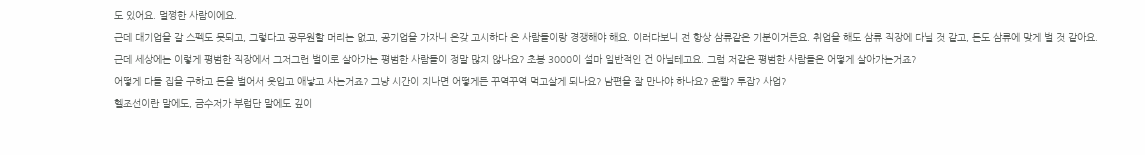도 있어요. 멀쩡한 사람이에요.
근데 대기업을 갈 스펙도 못되고, 그렇다고 공무원할 머리는 없고, 공기업을 가자니 온갖 고시하다 온 사람들이랑 경쟁해야 해요. 이러다보니 전 항상 삼류같은 기분이거든요. 취업을 해도 삼류 직장에 다닐 것 같고, 돈도 삼류에 맞게 벌 것 같아요.
근데 세상에는 이렇게 평범한 직장에서 그저그런 벌이로 살아가는 평범한 사람들이 정말 많지 않나요? 초봉 3000이 설마 일반적인 건 아닐테고요. 그럼 저같은 평범한 사람들은 어떻게 살아가는거죠?
어떻게 다들 집을 구하고 돈을 벌어서 옷입고 애낳고 사는거죠? 그냥 시간이 지나면 어떻게든 꾸역꾸역 먹고살게 되나요? 남편을 잘 만나야 하나요? 운빨? 투잡? 사업?
헬조선이란 말에도, 금수저가 부럽단 말에도 깊이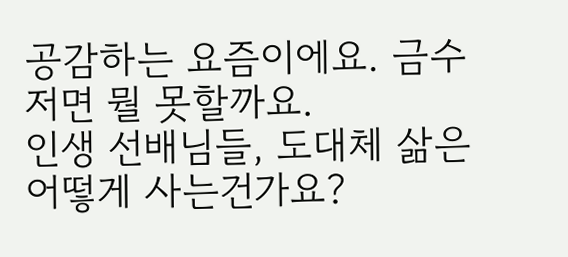공감하는 요즘이에요. 금수저면 뭘 못할까요.
인생 선배님들, 도대체 삶은 어떻게 사는건가요?